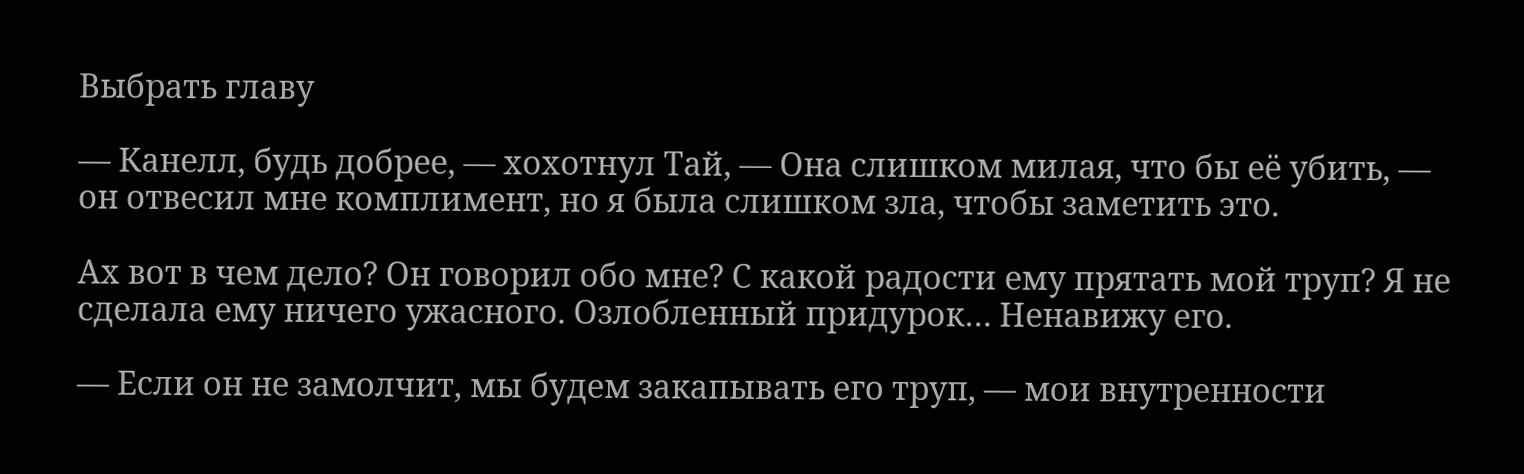Выбрать главу

— Канелл, будь добрее, — хохотнул Тай, — Она слишком милая, что бы её убить, — он отвесил мне комплимент, но я была слишком зла, чтобы заметить это.

Ах вот в чем дело? Он говорил обо мне? С какой радости ему прятать мой труп? Я не сделала ему ничего ужасного. Озлобленный придурок… Ненавижу его.

— Если он не замолчит, мы будем закапывать его труп, — мои внутренности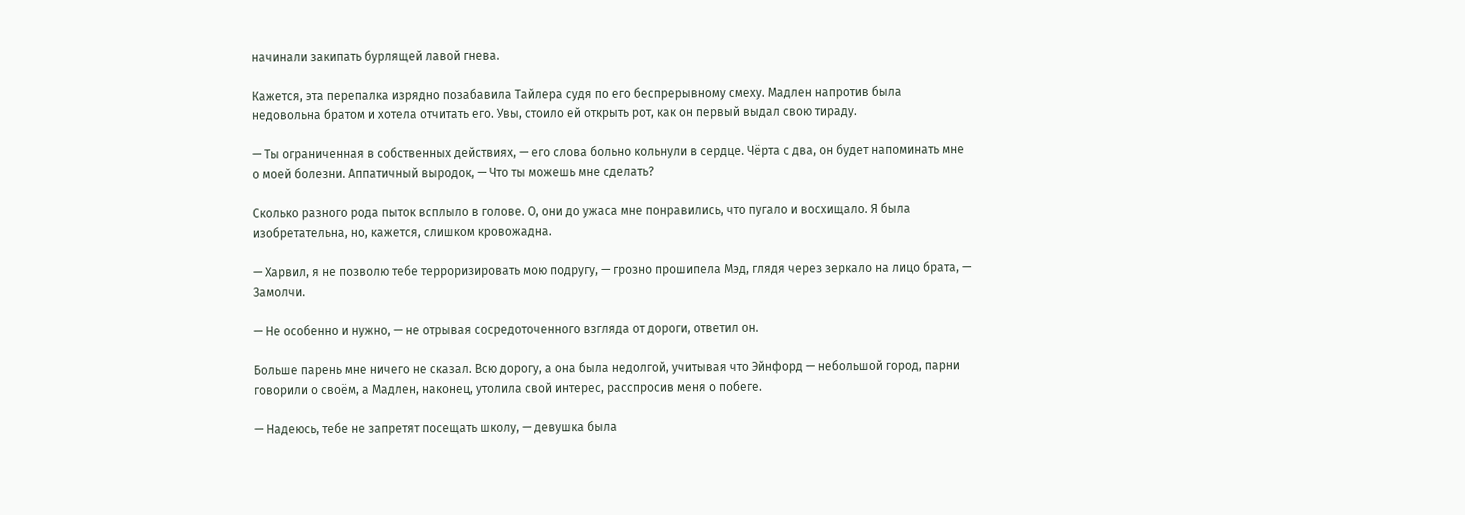начинали закипать бурлящей лавой гнева.

Кажется, эта перепалка изрядно позабавила Тайлера судя по его беспрерывному смеху. Мадлен напротив была недовольна братом и хотела отчитать его. Увы, стоило ей открыть рот, как он первый выдал свою тираду.

— Ты ограниченная в собственных действиях, — его слова больно кольнули в сердце. Чёрта с два, он будет напоминать мне о моей болезни. Аппатичный выродок, — Что ты можешь мне сделать?

Сколько разного рода пыток всплыло в голове. О, они до ужаса мне понравились, что пугало и восхищало. Я была изобретательна, но, кажется, слишком кровожадна.

— Харвил, я не позволю тебе терроризировать мою подругу, — грозно прошипела Мэд, глядя через зеркало на лицо брата, — Замолчи.

— Не особенно и нужно, — не отрывая сосредоточенного взгляда от дороги, ответил он.

Больше парень мне ничего не сказал. Всю дорогу, а она была недолгой, учитывая что Эйнфорд — небольшой город, парни говорили о своём, а Мадлен, наконец, утолила свой интерес, расспросив меня о побеге.

— Надеюсь, тебе не запретят посещать школу, — девушка была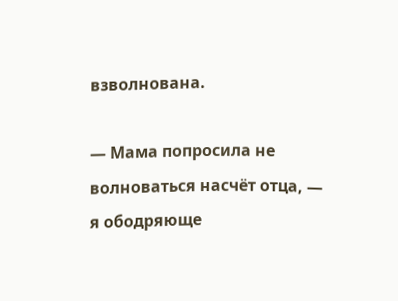взволнована.

— Мама попросила не волноваться насчёт отца, — я ободряюще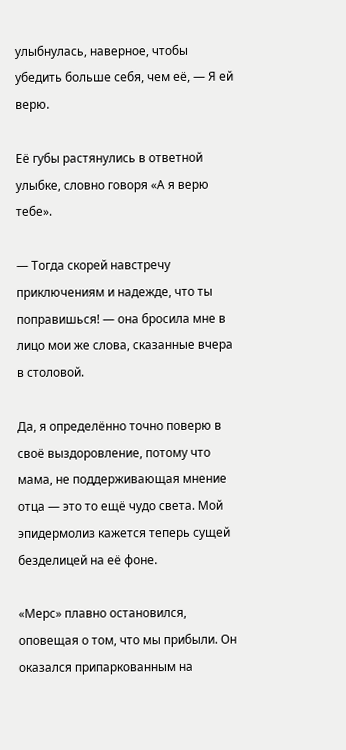улыбнулась, наверное, чтобы убедить больше себя, чем её, — Я ей верю.

Её губы растянулись в ответной улыбке, словно говоря «А я верю тебе».

— Тогда скорей навстречу приключениям и надежде, что ты поправишься! — она бросила мне в лицо мои же слова, сказанные вчера в столовой.

Да, я определённо точно поверю в своё выздоровление, потому что мама, не поддерживающая мнение отца — это то ещё чудо света. Мой эпидермолиз кажется теперь сущей безделицей на её фоне.

«Мерс» плавно остановился, оповещая о том, что мы прибыли. Он оказался припаркованным на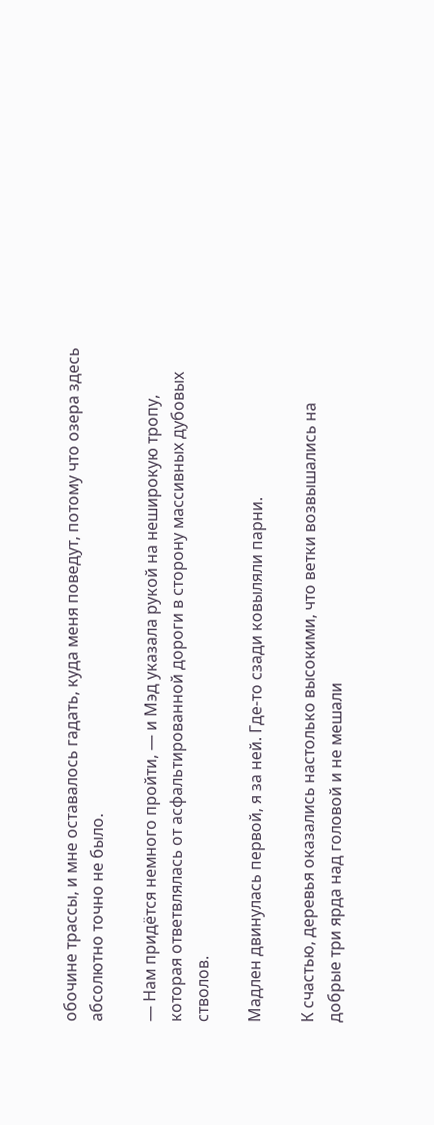обочине трассы, и мне оставалось гадать, куда меня поведут, потому что озера здесь абсолютно точно не было.

— Нам придётся немного пройти, — и Мэд указала рукой на неширокую тропу, которая ответвлялась от асфальтированной дороги в сторону массивных дубовых стволов.

Мадлен двинулась первой, я за ней. Где-то сзади ковыляли парни.

К счастью, деревья оказались настолько высокими, что ветки возвышались на добрые три ярда над головой и не мешали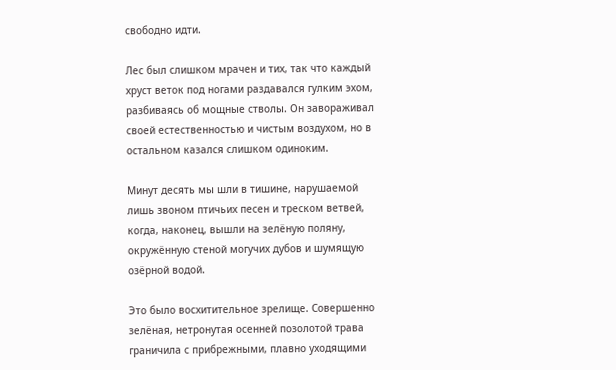свободно идти.

Лес был слишком мрачен и тих, так что каждый хруст веток под ногами раздавался гулким эхом, разбиваясь об мощные стволы. Он завораживал своей естественностью и чистым воздухом, но в остальном казался слишком одиноким.

Минут десять мы шли в тишине, нарушаемой лишь звоном птичьих песен и треском ветвей, когда, наконец, вышли на зелёную поляну, окружённую стеной могучих дубов и шумящую озёрной водой.

Это было восхитительное зрелище. Совершенно зелёная, нетронутая осенней позолотой трава граничила с прибрежными, плавно уходящими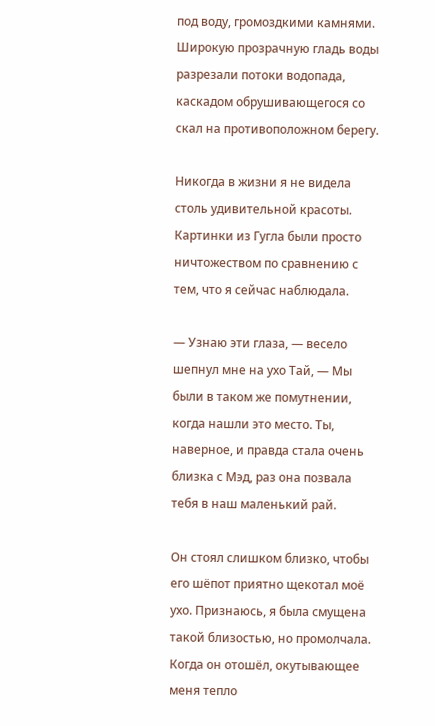под воду, громоздкими камнями. Широкую прозрачную гладь воды разрезали потоки водопада, каскадом обрушивающегося со скал на противоположном берегу.

Никогда в жизни я не видела столь удивительной красоты. Картинки из Гугла были просто ничтожеством по сравнению с тем, что я сейчас наблюдала.

— Узнаю эти глаза, — весело шепнул мне на ухо Тай, — Мы были в таком же помутнении, когда нашли это место. Ты, наверное, и правда стала очень близка с Мэд, раз она позвала тебя в наш маленький рай.

Он стоял слишком близко, чтобы его шёпот приятно щекотал моё ухо. Признаюсь, я была смущена такой близостью, но промолчала. Когда он отошёл, окутывающее меня тепло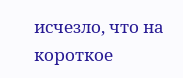исчезло, что на короткое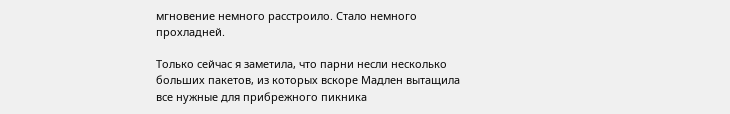мгновение немного расстроило. Стало немного прохладней.

Только сейчас я заметила, что парни несли несколько больших пакетов, из которых вскоре Мадлен вытащила все нужные для прибрежного пикника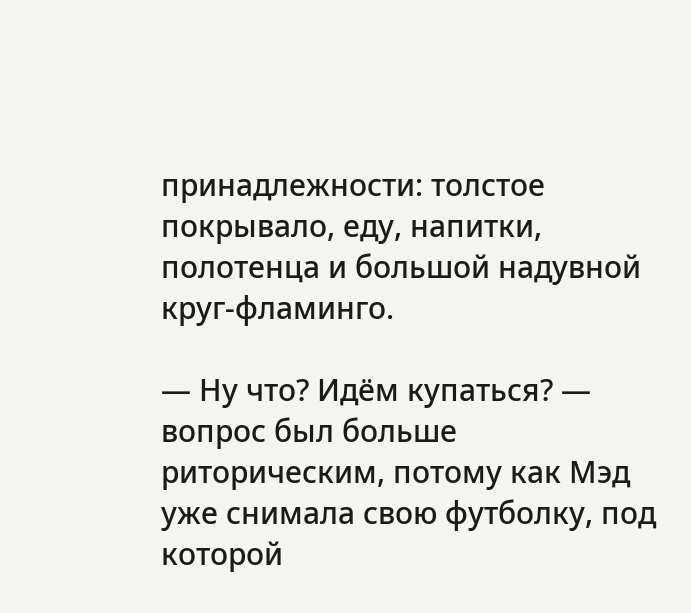принадлежности: толстое покрывало, еду, напитки, полотенца и большой надувной круг-фламинго.

— Ну что? Идём купаться? — вопрос был больше риторическим, потому как Мэд уже снимала свою футболку, под которой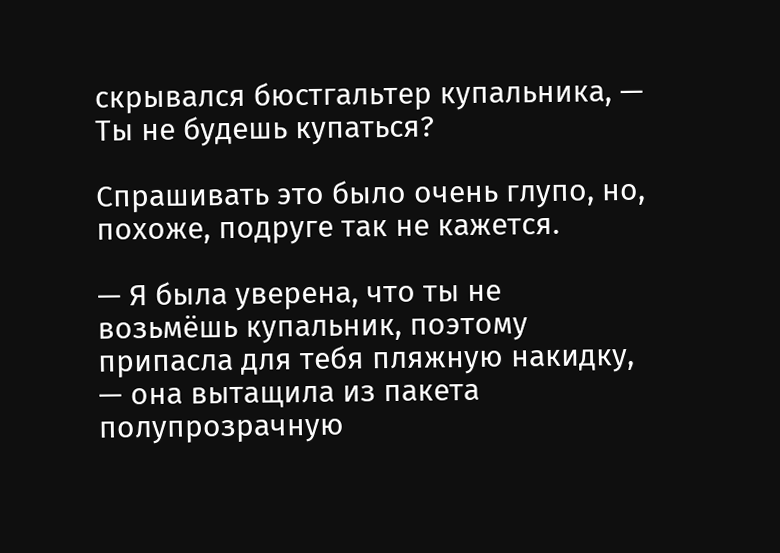скрывался бюстгальтер купальника, — Ты не будешь купаться?

Спрашивать это было очень глупо, но, похоже, подруге так не кажется.

— Я была уверена, что ты не возьмёшь купальник, поэтому припасла для тебя пляжную накидку, — она вытащила из пакета полупрозрачную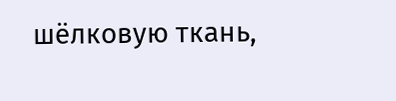шёлковую ткань,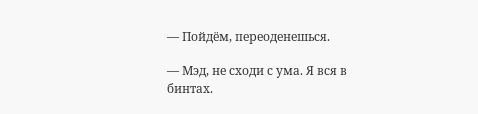— Пойдём, переоденешься.

— Мэд, не сходи с ума. Я вся в бинтах.